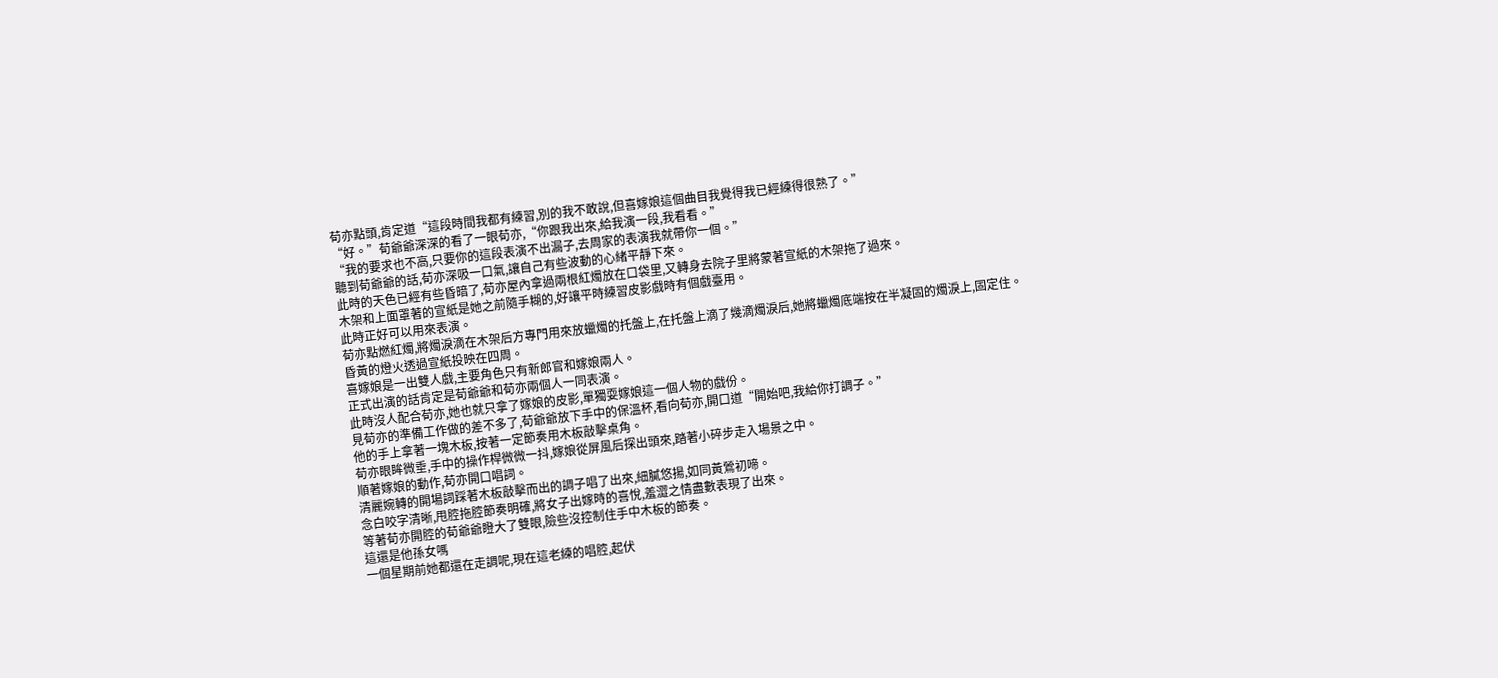荀亦點頭,肯定道“這段時間我都有練習,別的我不敢說,但喜嫁娘這個曲目我覺得我已經練得很熟了。”
“好。”荀爺爺深深的看了一眼荀亦,“你跟我出來,給我演一段,我看看。”
“我的要求也不高,只要你的這段表演不出漏子,去周家的表演我就帶你一個。”
聽到荀爺爺的話,荀亦深吸一口氣,讓自己有些波動的心緒平靜下來。
此時的天色已經有些昏暗了,荀亦屋內拿過兩根紅燭放在口袋里,又轉身去院子里將蒙著宣紙的木架拖了過來。
木架和上面罩著的宣紙是她之前隨手糊的,好讓平時練習皮影戲時有個戲臺用。
此時正好可以用來表演。
荀亦點燃紅燭,將燭淚滴在木架后方專門用來放蠟燭的托盤上,在托盤上滴了幾滴燭淚后,她將蠟燭底端按在半凝固的燭淚上,固定住。
昏黃的燈火透過宣紙投映在四周。
喜嫁娘是一出雙人戲,主要角色只有新郎官和嫁娘兩人。
正式出演的話肯定是荀爺爺和荀亦兩個人一同表演。
此時沒人配合荀亦,她也就只拿了嫁娘的皮影,單獨耍嫁娘這一個人物的戲份。
見荀亦的準備工作做的差不多了,荀爺爺放下手中的保溫杯,看向荀亦,開口道“開始吧,我給你打調子。”
他的手上拿著一塊木板,按著一定節奏用木板敲擊桌角。
荀亦眼眸微垂,手中的操作桿微微一抖,嫁娘從屏風后探出頭來,踏著小碎步走入場景之中。
順著嫁娘的動作,荀亦開口唱詞。
清麗婉轉的開場詞踩著木板敲擊而出的調子唱了出來,細膩悠揚,如同黃鶯初啼。
念白咬字清晰,甩腔拖腔節奏明確,將女子出嫁時的喜悅,羞澀之情盡數表現了出來。
等著荀亦開腔的荀爺爺瞪大了雙眼,險些沒控制住手中木板的節奏。
這還是他孫女嗎
一個星期前她都還在走調呢,現在這老練的唱腔,起伏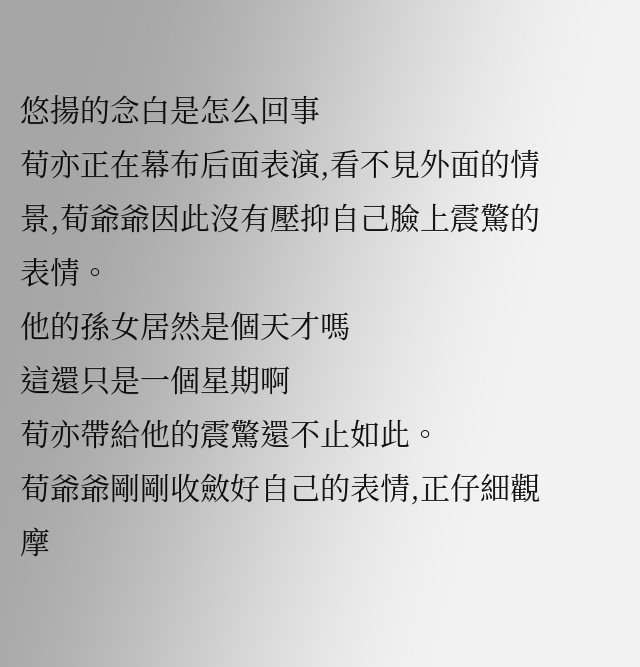悠揚的念白是怎么回事
荀亦正在幕布后面表演,看不見外面的情景,荀爺爺因此沒有壓抑自己臉上震驚的表情。
他的孫女居然是個天才嗎
這還只是一個星期啊
荀亦帶給他的震驚還不止如此。
荀爺爺剛剛收斂好自己的表情,正仔細觀摩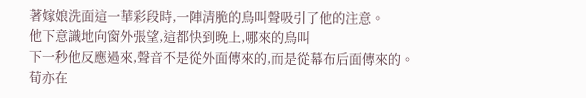著嫁娘洗面這一華彩段時,一陣清脆的鳥叫聲吸引了他的注意。
他下意識地向窗外張望,這都快到晚上,哪來的鳥叫
下一秒他反應過來,聲音不是從外面傳來的,而是從幕布后面傳來的。
荀亦在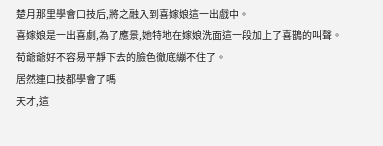楚月那里學會口技后,將之融入到喜嫁娘這一出戲中。
喜嫁娘是一出喜劇,為了應景,她特地在嫁娘洗面這一段加上了喜鵲的叫聲。
荀爺爺好不容易平靜下去的臉色徹底繃不住了。
居然連口技都學會了嗎
天才,這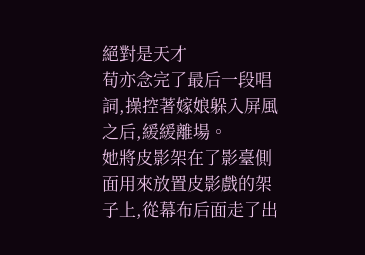絕對是天才
荀亦念完了最后一段唱詞,操控著嫁娘躲入屏風之后,緩緩離場。
她將皮影架在了影臺側面用來放置皮影戲的架子上,從幕布后面走了出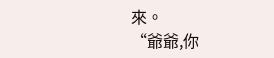來。
“爺爺,你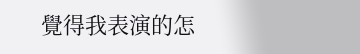覺得我表演的怎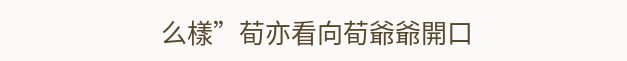么樣”荀亦看向荀爺爺開口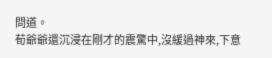問道。
荀爺爺還沉浸在剛才的震驚中,沒緩過神來,下意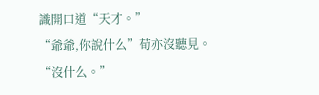識開口道“天才。”
“爺爺,你說什么”荀亦沒聽見。
“沒什么。”